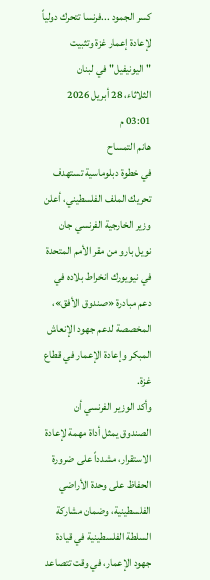كسر الجمود ...فرنسا تتحرك دولياً لإعادة إعمار غزة وتثبيت "اليونيفيل" في لبنان
الثلاثاء، 28 أبريل 2026 03:01 م
هانم التمساح
في خطوة دبلوماسية تستهدف تحريك الملف الفلسطيني، أعلن وزير الخارجية الفرنسي جان نويل بارو من مقر الأمم المتحدة في نيويورك انخراط بلاده في دعم مبادرة «صندوق الأفق»، المخصصة لدعم جهود الإنعاش المبكر وإعادة الإعمار في قطاع غزة.
وأكد الوزير الفرنسي أن الصندوق يمثل أداة مهمة لإعادة الاستقرار، مشدداً على ضرورة الحفاظ على وحدة الأراضي الفلسطينية، وضمان مشاركة السلطة الفلسطينية في قيادة جهود الإعمار، في وقت تتصاعد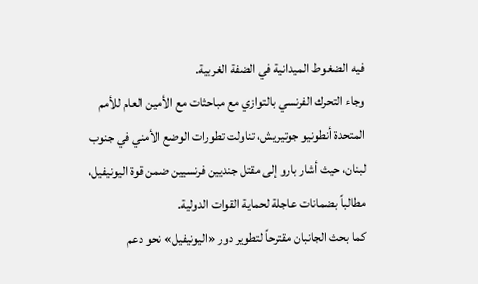فيه الضغوط الميدانية في الضفة الغربية.
وجاء التحرك الفرنسي بالتوازي مع مباحثات مع الأمين العام للأمم المتحدة أنطونيو جوتيريش، تناولت تطورات الوضع الأمني في جنوب لبنان، حيث أشار بارو إلى مقتل جنديين فرنسيين ضمن قوة اليونيفيل، مطالباً بضمانات عاجلة لحماية القوات الدولية.
كما بحث الجانبان مقترحاً لتطوير دور «اليونيفيل» نحو دعم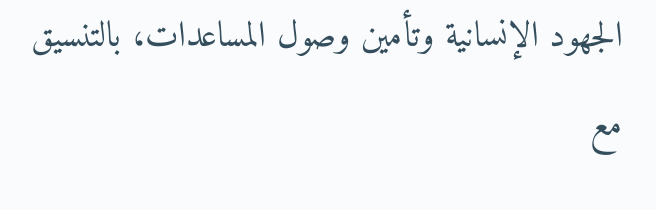الجهود الإنسانية وتأمين وصول المساعدات، بالتنسيق مع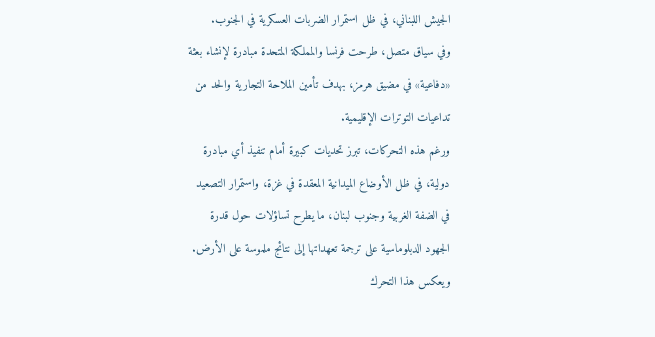الجيش اللبناني، في ظل استمرار الضربات العسكرية في الجنوب.
وفي سياق متصل، طرحت فرنسا والمملكة المتحدة مبادرة لإنشاء بعثة «دفاعية» في مضيق هرمز، بهدف تأمين الملاحة التجارية والحد من تداعيات التوترات الإقليمية.
ورغم هذه التحركات، تبرز تحديات كبيرة أمام تنفيذ أي مبادرة دولية، في ظل الأوضاع الميدانية المعقدة في غزة، واستمرار التصعيد في الضفة الغربية وجنوب لبنان، ما يطرح تساؤلات حول قدرة الجهود الدبلوماسية على ترجمة تعهداتها إلى نتائج ملموسة على الأرض.
ويعكس هذا التحرك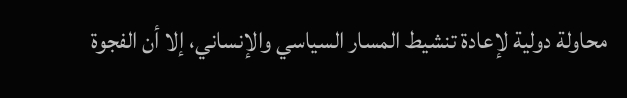محاولة دولية لإعادة تنشيط المسار السياسي والإنساني، إلا أن الفجوة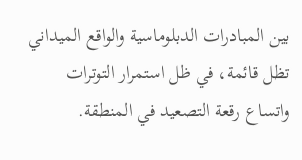بين المبادرات الدبلوماسية والواقع الميداني تظل قائمة، في ظل استمرار التوترات واتساع رقعة التصعيد في المنطقة.